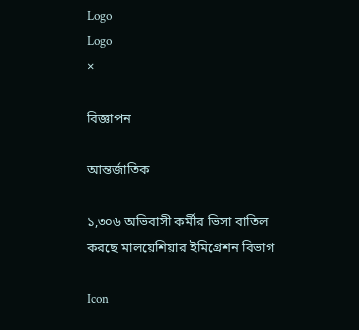Logo
Logo
×

বিজ্ঞাপন

আন্তর্জাতিক

১,৩০৬ অভিবাসী কর্মীর ভিসা বাতিল করছে মালয়েশিয়ার ইমিগ্রেশন বিভাগ

Icon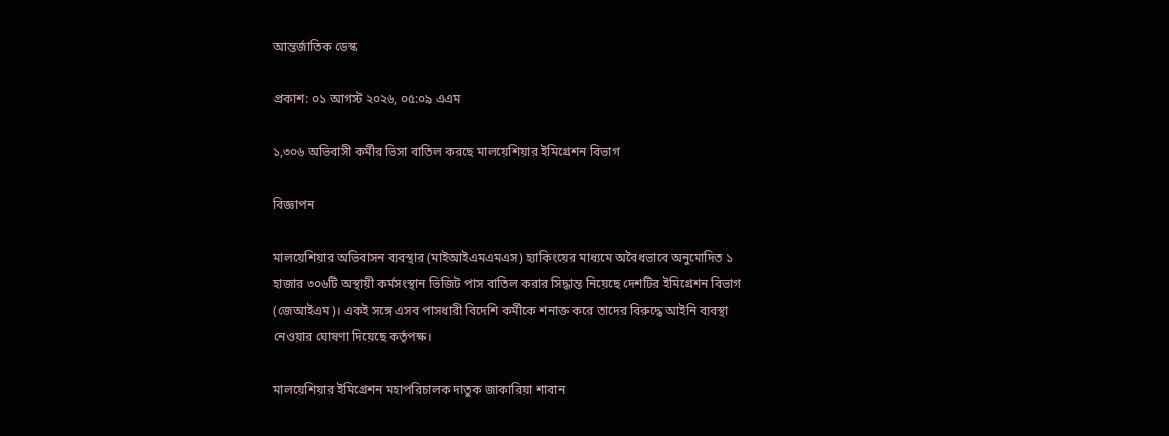আন্তর্জাতিক ডেস্ক

প্রকাশ: ০১ আগস্ট ২০২৬, ০৫:০৯ এএম

১,৩০৬ অভিবাসী কর্মীর ভিসা বাতিল করছে মালয়েশিয়ার ইমিগ্রেশন বিভাগ

বিজ্ঞাপন

মালয়েশিয়ার অভিবাসন ব্যবস্থার (মাইআইএমএমএস) হ্যাকিংয়ের মাধ্যমে অবৈধভাবে অনুমোদিত ১ হাজার ৩০৬টি অস্থায়ী কর্মসংস্থান ভিজিট পাস বাতিল করার সিদ্ধান্ত নিয়েছে দেশটির ইমিগ্রেশন বিভাগ (জেআইএম)। একই সঙ্গে এসব পাসধারী বিদেশি কর্মীকে শনাক্ত করে তাদের বিরুদ্ধে আইনি ব্যবস্থা নেওয়ার ঘোষণা দিয়েছে কর্তৃপক্ষ।

মালয়েশিয়ার ইমিগ্রেশন মহাপরিচালক দাতুক জাকারিয়া শাবান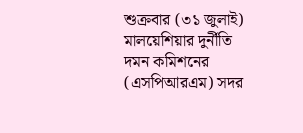শুক্রবার (৩১ জুলাই) মালয়েশিয়ার দুর্নীতি দমন কমিশনের (এসপিআরএম) সদর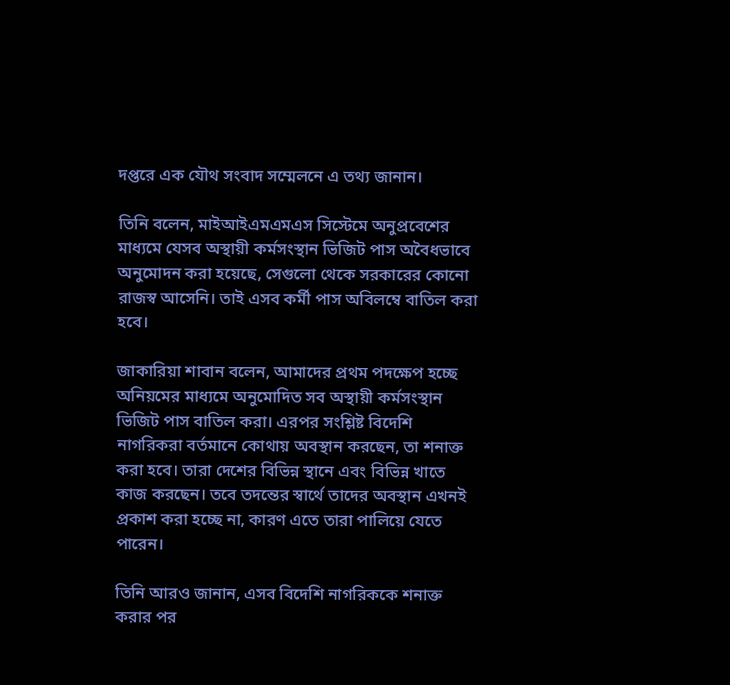দপ্তরে এক যৌথ সংবাদ সম্মেলনে এ তথ্য জানান।

তিনি বলেন, মাইআইএমএমএস সিস্টেমে অনুপ্রবেশের মাধ্যমে যেসব অস্থায়ী কর্মসংস্থান ভিজিট পাস অবৈধভাবে অনুমোদন করা হয়েছে, সেগুলো থেকে সরকারের কোনো রাজস্ব আসেনি। তাই এসব কর্মী পাস অবিলম্বে বাতিল করা হবে।

জাকারিয়া শাবান বলেন, আমাদের প্রথম পদক্ষেপ হচ্ছে অনিয়মের মাধ্যমে অনুমোদিত সব অস্থায়ী কর্মসংস্থান ভিজিট পাস বাতিল করা। এরপর সংশ্লিষ্ট বিদেশি নাগরিকরা বর্তমানে কোথায় অবস্থান করছেন, তা শনাক্ত করা হবে। তারা দেশের বিভিন্ন স্থানে এবং বিভিন্ন খাতে কাজ করছেন। তবে তদন্তের স্বার্থে তাদের অবস্থান এখনই প্রকাশ করা হচ্ছে না, কারণ এতে তারা পালিয়ে যেতে পারেন।

তিনি আরও জানান, এসব বিদেশি নাগরিককে শনাক্ত করার পর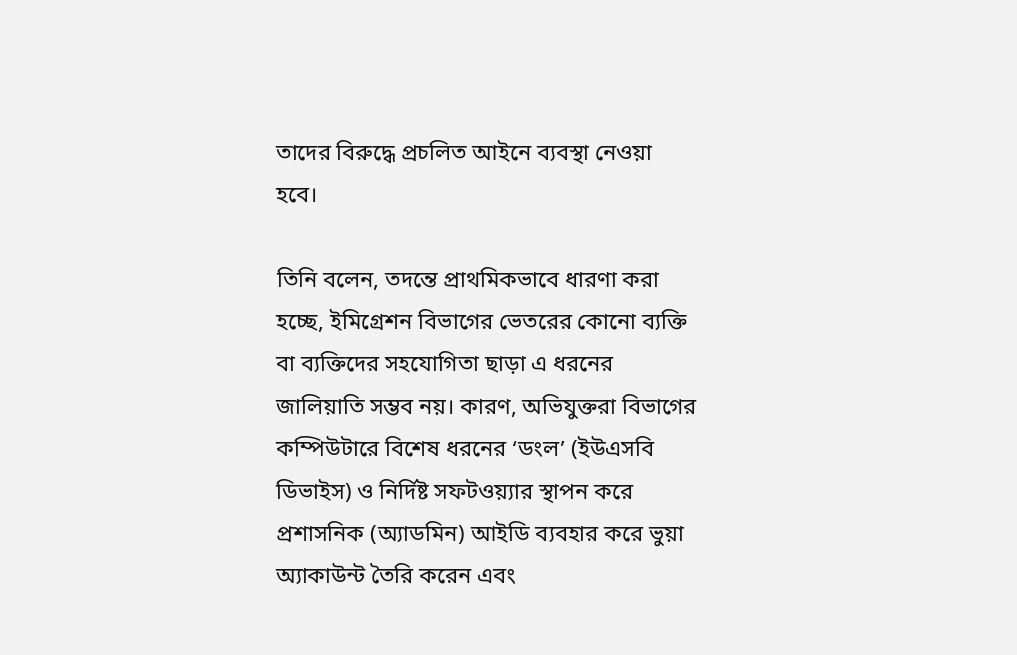তাদের বিরুদ্ধে প্রচলিত আইনে ব্যবস্থা নেওয়া হবে।

তিনি বলেন, তদন্তে প্রাথমিকভাবে ধারণা করা হচ্ছে, ইমিগ্রেশন বিভাগের ভেতরের কোনো ব্যক্তি বা ব্যক্তিদের সহযোগিতা ছাড়া এ ধরনের জালিয়াতি সম্ভব নয়। কারণ, অভিযুক্তরা বিভাগের কম্পিউটারে বিশেষ ধরনের ‘ডংল’ (ইউএসবি ডিভাইস) ও নির্দিষ্ট সফটওয়্যার স্থাপন করে প্রশাসনিক (অ্যাডমিন) আইডি ব্যবহার করে ভুয়া অ্যাকাউন্ট তৈরি করেন এবং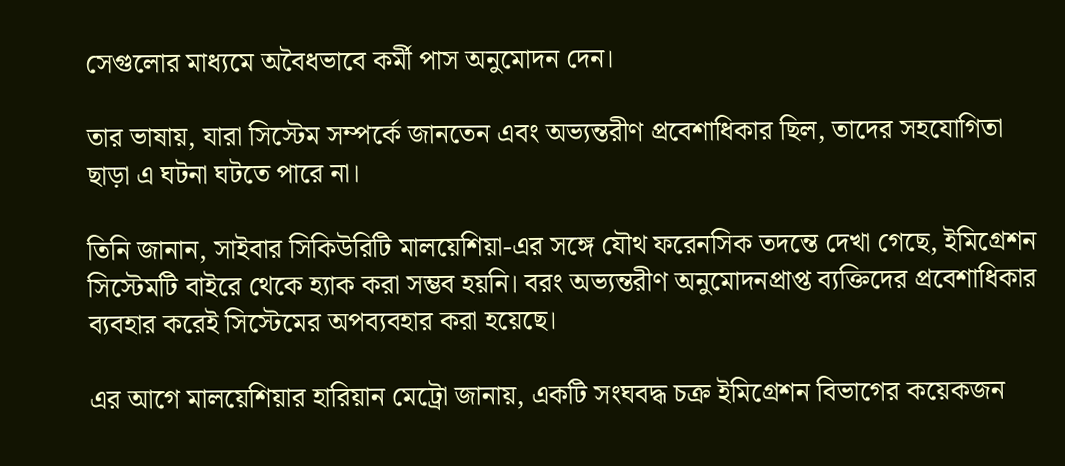সেগুলোর মাধ্যমে অবৈধভাবে কর্মী পাস অনুমোদন দেন।

তার ভাষায়, যারা সিস্টেম সম্পর্কে জানতেন এবং অভ্যন্তরীণ প্রবেশাধিকার ছিল, তাদের সহযোগিতা ছাড়া এ ঘটনা ঘটতে পারে না।

তিনি জানান, সাইবার সিকিউরিটি মালয়েশিয়া-এর সঙ্গে যৌথ ফরেনসিক তদন্তে দেখা গেছে, ইমিগ্রেশন সিস্টেমটি বাইরে থেকে হ্যাক করা সম্ভব হয়নি। বরং অভ্যন্তরীণ অনুমোদনপ্রাপ্ত ব্যক্তিদের প্রবেশাধিকার ব্যবহার করেই সিস্টেমের অপব্যবহার করা হয়েছে।

এর আগে মালয়েশিয়ার হারিয়ান মেট্রো জানায়, একটি সংঘবদ্ধ চক্র ইমিগ্রেশন বিভাগের কয়েকজন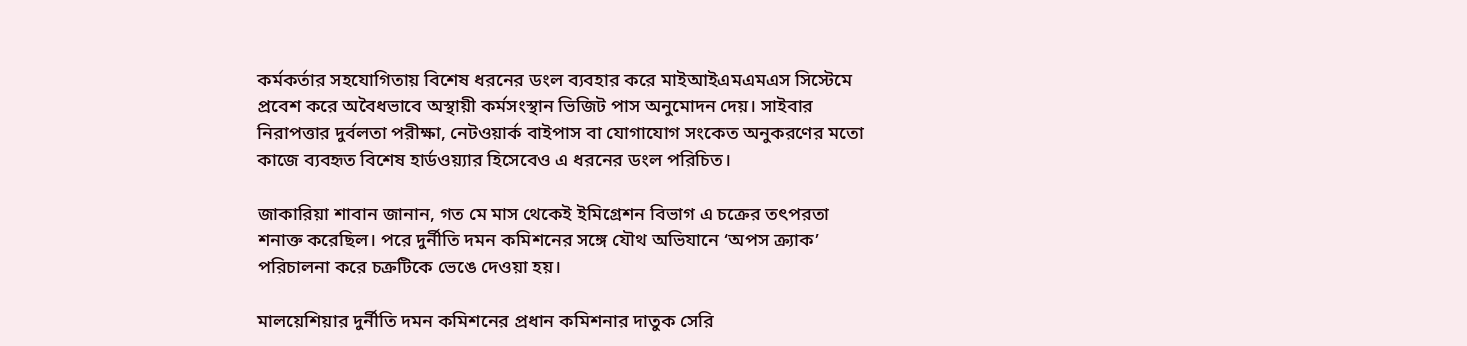কর্মকর্তার সহযোগিতায় বিশেষ ধরনের ডংল ব্যবহার করে মাইআইএমএমএস সিস্টেমে প্রবেশ করে অবৈধভাবে অস্থায়ী কর্মসংস্থান ভিজিট পাস অনুমোদন দেয়। সাইবার নিরাপত্তার দুর্বলতা পরীক্ষা, নেটওয়ার্ক বাইপাস বা যোগাযোগ সংকেত অনুকরণের মতো কাজে ব্যবহৃত বিশেষ হার্ডওয়্যার হিসেবেও এ ধরনের ডংল পরিচিত।

জাকারিয়া শাবান জানান, গত মে মাস থেকেই ইমিগ্রেশন বিভাগ এ চক্রের তৎপরতা শনাক্ত করেছিল। পরে দুর্নীতি দমন কমিশনের সঙ্গে যৌথ অভিযানে ‘অপস ক্র্যাক’ পরিচালনা করে চক্রটিকে ভেঙে দেওয়া হয়।

মালয়েশিয়ার দুর্নীতি দমন কমিশনের প্রধান কমিশনার দাতুক সেরি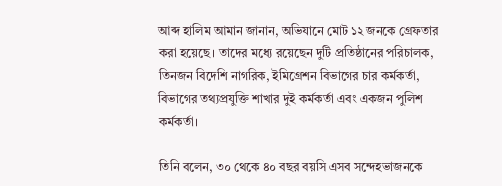আব্দ হালিম আমান জানান, অভিযানে মোট ১২ জনকে গ্রেফতার করা হয়েছে। তাদের মধ্যে রয়েছেন দুটি প্রতিষ্ঠানের পরিচালক, তিনজন বিদেশি নাগরিক, ইমিগ্রেশন বিভাগের চার কর্মকর্তা, বিভাগের তথ্যপ্রযুক্তি শাখার দুই কর্মকর্তা এবং একজন পুলিশ কর্মকর্তা।

তিনি বলেন, ৩০ থেকে ৪০ বছর বয়সি এসব সন্দেহভাজনকে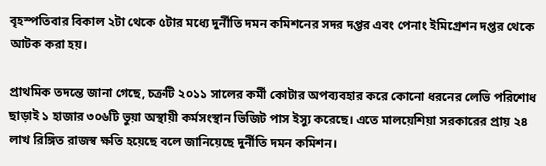বৃহস্পতিবার বিকাল ২টা থেকে ৫টার মধ্যে দুর্নীতি দমন কমিশনের সদর দপ্তর এবং পেনাং ইমিগ্রেশন দপ্তর থেকে আটক করা হয়।

প্রাথমিক তদন্তে জানা গেছে, চক্রটি ২০১১ সালের কর্মী কোটার অপব্যবহার করে কোনো ধরনের লেভি পরিশোধ ছাড়াই ১ হাজার ৩০৬টি ভুয়া অস্থায়ী কর্মসংস্থান ভিজিট পাস ইস্যু করেছে। এতে মালয়েশিয়া সরকারের প্রায় ২৪ লাখ রিঙ্গিত রাজস্ব ক্ষতি হয়েছে বলে জানিয়েছে দুর্নীতি দমন কমিশন।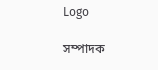Logo

সম্পাদক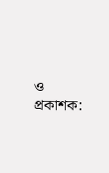ও প্রকাশক: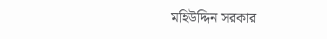মহিউদ্দিন সরকার